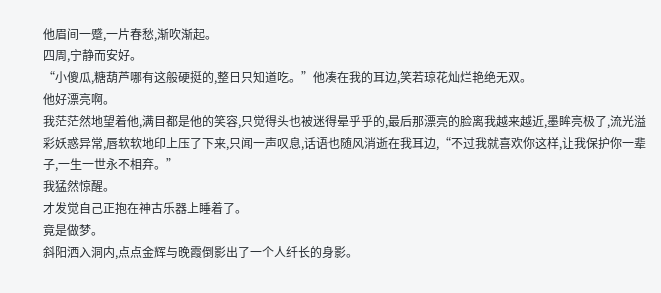他眉间一蹙,一片春愁,渐吹渐起。
四周,宁静而安好。
“小傻瓜,糖葫芦哪有这般硬挺的,整日只知道吃。”他凑在我的耳边,笑若琼花灿烂艳绝无双。
他好漂亮啊。
我茫茫然地望着他,满目都是他的笑容,只觉得头也被迷得晕乎乎的,最后那漂亮的脸离我越来越近,墨眸亮极了,流光溢彩妖惑异常,唇软软地印上压了下来,只闻一声叹息,话语也随风消逝在我耳边,“不过我就喜欢你这样,让我保护你一辈子,一生一世永不相弃。”
我猛然惊醒。
才发觉自己正抱在神古乐器上睡着了。
竟是做梦。
斜阳洒入洞内,点点金辉与晚霞倒影出了一个人纤长的身影。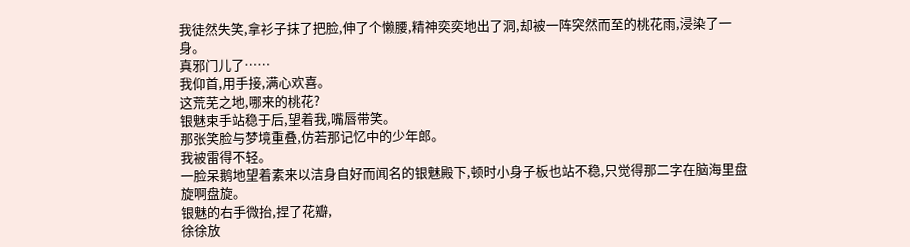我徒然失笑,拿衫子抹了把脸,伸了个懒腰,精神奕奕地出了洞,却被一阵突然而至的桃花雨,浸染了一身。
真邪门儿了……
我仰首,用手接,满心欢喜。
这荒芜之地,哪来的桃花?
银魅束手站稳于后,望着我,嘴唇带笑。
那张笑脸与梦境重叠,仿若那记忆中的少年郎。
我被雷得不轻。
一脸呆鹅地望着素来以洁身自好而闻名的银魅殿下,顿时小身子板也站不稳,只觉得那二字在脑海里盘旋啊盘旋。
银魅的右手微抬,捏了花瓣,
徐徐放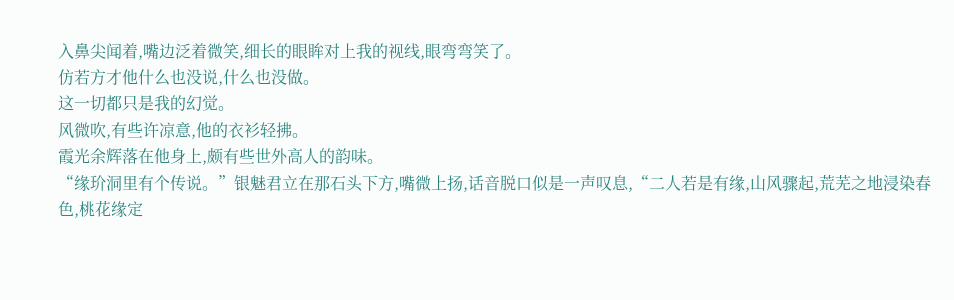入鼻尖闻着,嘴边泛着微笑,细长的眼眸对上我的视线,眼弯弯笑了。
仿若方才他什么也没说,什么也没做。
这一切都只是我的幻觉。
风微吹,有些许凉意,他的衣衫轻拂。
霞光余辉落在他身上,颇有些世外高人的韵味。
“缘玠洞里有个传说。”银魅君立在那石头下方,嘴微上扬,话音脱口似是一声叹息,“二人若是有缘,山风骤起,荒芜之地浸染春色,桃花缘定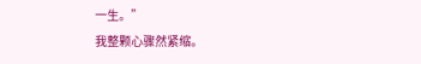一生。”
我整颗心骤然紧缩。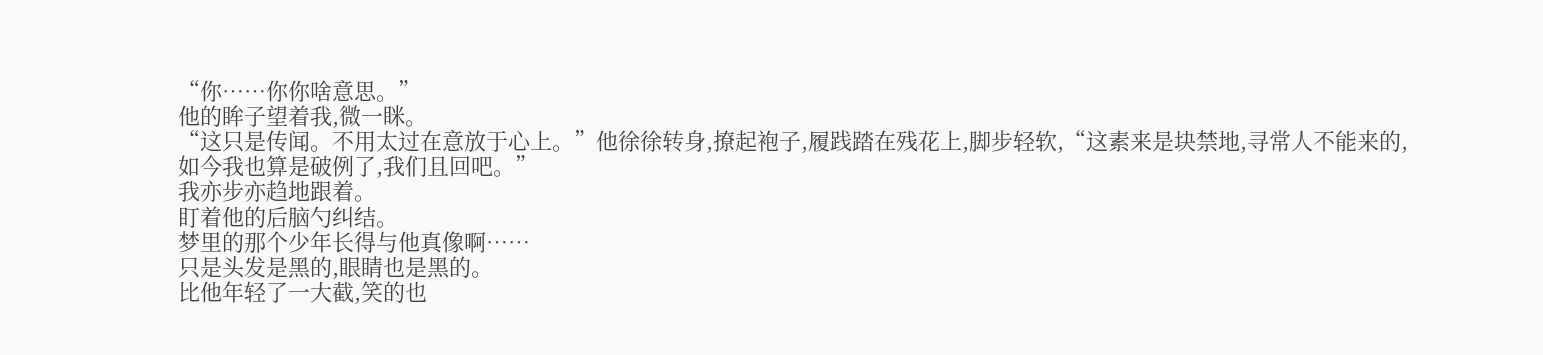“你……你你啥意思。”
他的眸子望着我,微一眯。
“这只是传闻。不用太过在意放于心上。”他徐徐转身,撩起袍子,履践踏在残花上,脚步轻软,“这素来是块禁地,寻常人不能来的,如今我也算是破例了,我们且回吧。”
我亦步亦趋地跟着。
盯着他的后脑勺纠结。
梦里的那个少年长得与他真像啊……
只是头发是黑的,眼睛也是黑的。
比他年轻了一大截,笑的也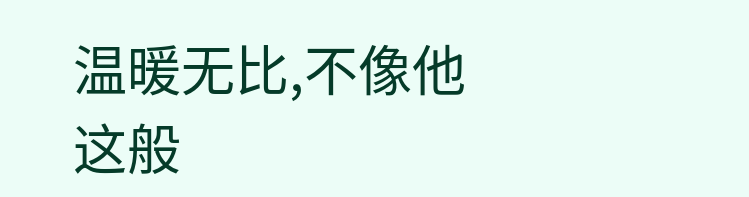温暖无比,不像他这般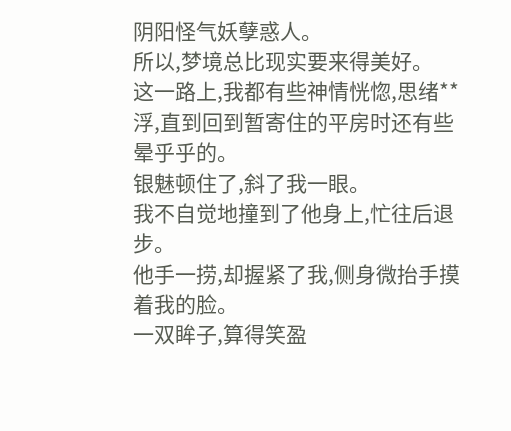阴阳怪气妖孽惑人。
所以,梦境总比现实要来得美好。
这一路上,我都有些神情恍惚,思绪**浮,直到回到暂寄住的平房时还有些晕乎乎的。
银魅顿住了,斜了我一眼。
我不自觉地撞到了他身上,忙往后退步。
他手一捞,却握紧了我,侧身微抬手摸着我的脸。
一双眸子,算得笑盈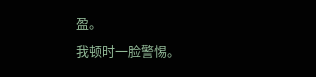盈。
我顿时一脸警惕。